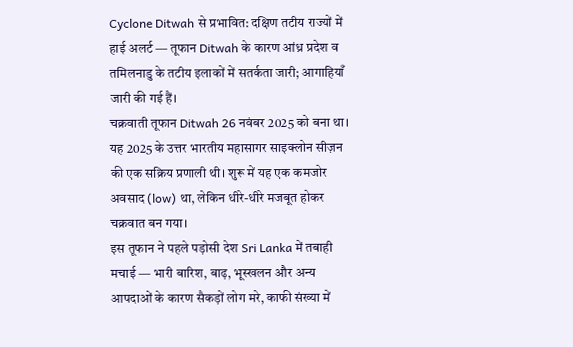Cyclone Ditwah से प्रभावित: दक्षिण तटीय राज्यों में हाई अलर्ट — तूफान Ditwah के कारण आंध्र प्रदेश व तमिलनाडु के तटीय इलाकों में सतर्कता जारी; आगाहियाँ जारी की गई हैं।
चक्रवाती तूफान Ditwah 26 नवंबर 2025 को बना था। यह 2025 के उत्तर भारतीय महासागर साइक्लोन सीज़न की एक सक्रिय प्रणाली थी। शुरू में यह एक कमजोर अवसाद (low) था, लेकिन धीरे-धीरे मजबूत होकर चक्रवात बन गया।
इस तूफान ने पहले पड़ोसी देश Sri Lanka में तबाही मचाई — भारी बारिश, बाढ़, भूस्खलन और अन्य आपदाओं के कारण सैकड़ों लोग मरे, काफी संख्या में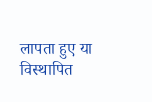लापता हुए या विस्थापित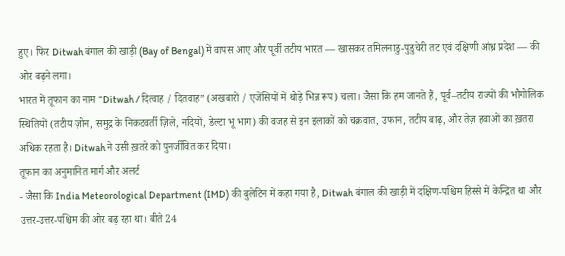हुए। फिर Ditwah बंगाल की खाड़ी (Bay of Bengal) में वापस आए और पूर्वी तटीय भारत — खासकर तमिलनाडु-पुडुचेरी तट एवं दक्षिणी आंध्र प्रदेश — की ओर बढ़ने लगा।
भारत में तूफान का नाम “Ditwah / दित्वाह / दितवाह” (अखबारों / एजेंसियों में थोड़े भिन्न रूप) चला। जैसा कि हम जानते हैं, पूर्व–तटीय राज्यों की भौगोलिक स्थितियों (तटीय ज़ोन, समुद्र के निकटवर्ती ज़िले, नदियों, डेल्टा भू भाग) की वजह से इन इलाकों को चक्रवात, उफान, तटीय बाढ़, और तेज़ हवाओं का ख़तरा अधिक रहता है। Ditwah ने उसी ख़तरे को पुनर्जीवित कर दिया।
तूफान का अनुमानित मार्ग और अलर्ट
- जैसा कि India Meteorological Department (IMD) की बुलेटिन में कहा गया है, Ditwah बंगाल की खाड़ी में दक्षिण-पश्चिम हिस्से में केन्द्रित था और उत्तर-उत्तर-पश्चिम की ओर बढ़ रहा था। बीते 24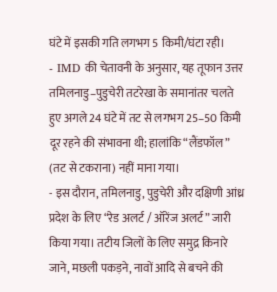घंटे में इसकी गति लगभग 5 किमी/घंटा रही।
- IMD की चेतावनी के अनुसार, यह तूफान उत्तर तमिलनाडु–पुडुचेरी तटरेखा के समानांतर चलते हुए अगले 24 घंटे में तट से लगभग 25–50 किमी दूर रहने की संभावना थी; हालांकि “लैंडफॉल” (तट से टकराना) नहीं माना गया।
- इस दौरान, तमिलनाडु, पुडुचेरी और दक्षिणी आंध्र प्रदेश के लिए “रेड अलर्ट / ऑरेंज अलर्ट” जारी किया गया। तटीय जिलों के लिए समुद्र किनारे जाने, मछली पकड़ने, नावों आदि से बचने की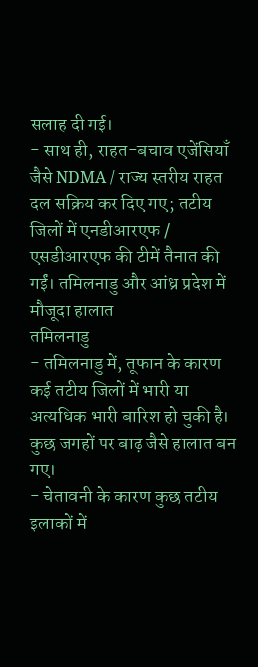सलाह दी गई।
- साथ ही, राहत-बचाव एजेंसियाँ जैसे NDMA / राज्य स्तरीय राहत दल सक्रिय कर दिए गए; तटीय जिलों में एनडीआरएफ / एसडीआरएफ की टीमें तैनात की गईं। तमिलनाडु और आंध्र प्रदेश में मौजूदा हालात
तमिलनाडु
- तमिलनाडु में, तूफान के कारण कई तटीय जिलों में भारी या अत्यधिक भारी बारिश हो चुकी है। कुछ जगहों पर बाढ़ जैसे हालात बन गए।
- चेतावनी के कारण कुछ तटीय इलाकों में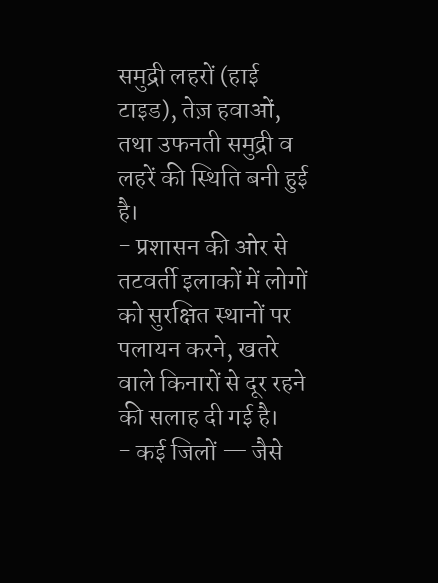समुद्री लहरों (हाई टाइड), तेज़ हवाओं, तथा उफनती समुद्री व लहरें की स्थिति बनी हुई है।
- प्रशासन की ओर से तटवर्ती इलाकों में लोगों को सुरक्षित स्थानों पर पलायन करने, खतरे वाले किनारों से दूर रहने की सलाह दी गई है।
- कई जिलों — जैसे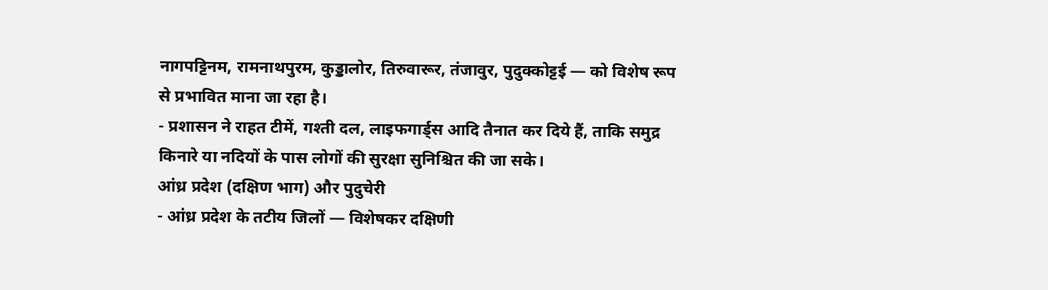नागपट्टिनम, रामनाथपुरम, कुड्डालोर, तिरुवारूर, तंजावुर, पुदुक्कोट्टई — को विशेष रूप से प्रभावित माना जा रहा है।
- प्रशासन ने राहत टीमें, गश्ती दल, लाइफगार्ड्स आदि तैनात कर दिये हैं, ताकि समुद्र किनारे या नदियों के पास लोगों की सुरक्षा सुनिश्चित की जा सके।
आंध्र प्रदेश (दक्षिण भाग) और पुदुचेरी
- आंध्र प्रदेश के तटीय जिलों — विशेषकर दक्षिणी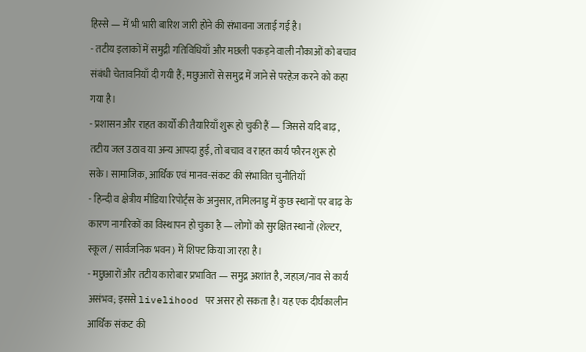हिस्से — में भी भारी बारिश जारी होने की संभावना जताई गई है।
- तटीय इलाकों में समुद्री गतिविधियाँ और मछली पकड़ने वाली नौकाओं को बचाव संबंधी चेतावनियाँ दी गयी हैं; मछुआरों से समुद्र में जाने से परहेज़ करने को कहा गया है।
- प्रशासन और राहत कार्यों की तैयारियाँ शुरू हो चुकी हैं — जिससे यदि बाढ़, तटीय जल उठाव या अन्य आपदा हुई, तो बचाव व राहत कार्य फौरन शुरू हो सके। सामाजिक, आर्थिक एवं मानव-संकट की संभावित चुनौतियाँ
- हिन्दी व क्षेत्रीय मीडिया रिपोर्ट्स के अनुसार, तमिलनाडु में कुछ स्थानों पर बाढ़ के कारण नागरिकों का विस्थापन हो चुका है — लोगों को सुरक्षित स्थानों (शेल्टर, स्कूल / सार्वजनिक भवन) में शिफ्ट किया जा रहा है।
- मछुआरों और तटीय कारोबार प्रभावित — समुद्र अशांत है, जहाज़/नाव से कार्य असंभव; इससे livelihood पर असर हो सकता है। यह एक दीर्घकालीन आर्थिक संकट की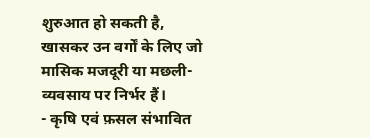शुरुआत हो सकती है, खासकर उन वर्गों के लिए जो मासिक मजदूरी या मछली-व्यवसाय पर निर्भर हैं।
- कृषि एवं फ़सल संभावित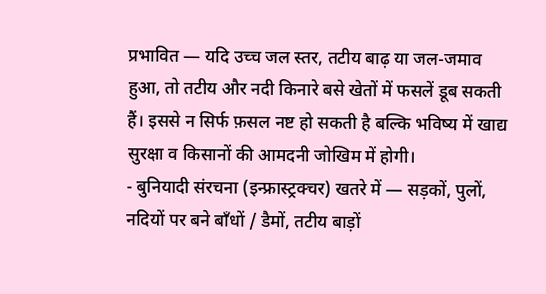प्रभावित — यदि उच्च जल स्तर, तटीय बाढ़ या जल-जमाव हुआ, तो तटीय और नदी किनारे बसे खेतों में फसलें डूब सकती हैं। इससे न सिर्फ फ़सल नष्ट हो सकती है बल्कि भविष्य में खाद्य सुरक्षा व किसानों की आमदनी जोखिम में होगी।
- बुनियादी संरचना (इन्फ्रास्ट्रक्चर) खतरे में — सड़कों, पुलों, नदियों पर बने बाँधों / डैमों, तटीय बाड़ों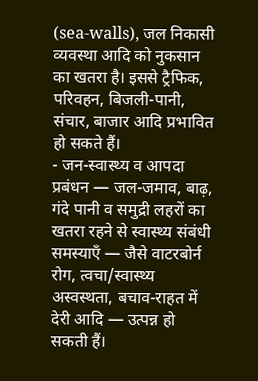(sea-walls), जल निकासी व्यवस्था आदि को नुकसान का खतरा है। इससे ट्रैफिक, परिवहन, बिजली-पानी, संचार, बाजार आदि प्रभावित हो सकते हैं।
- जन-स्वास्थ्य व आपदा प्रबंधन — जल-जमाव, बाढ़, गंदे पानी व समुद्री लहरों का खतरा रहने से स्वास्थ्य संबंधी समस्याएँ — जैसे वाटरबोर्न रोग, त्वचा/स्वास्थ्य अस्वस्थता, बचाव-राहत में देरी आदि — उत्पन्न हो सकती हैं।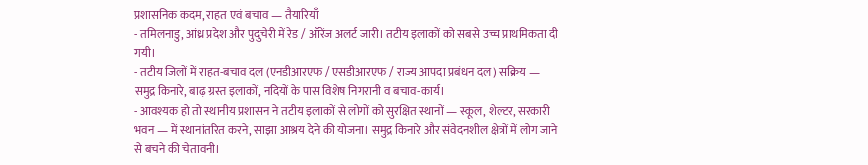प्रशासनिक कदम, राहत एवं बचाव — तैयारियाँ
- तमिलनाडु, आंध्र प्रदेश और पुदुचेरी में रेड / ऑरेंज अलर्ट जारी। तटीय इलाकों को सबसे उच्च प्राथमिकता दी गयी।
- तटीय जिलों में राहत-बचाव दल (एनडीआरएफ / एसडीआरएफ / राज्य आपदा प्रबंधन दल) सक्रिय — समुद्र किनारे, बाढ़ ग्रस्त इलाकों, नदियों के पास विशेष निगरानी व बचाव-कार्य।
- आवश्यक हो तो स्थानीय प्रशासन ने तटीय इलाकों से लोगों को सुरक्षित स्थानों — स्कूल, शेल्टर, सरकारी भवन — में स्थानांतरित करने, साझा आश्रय देने की योजना। समुद्र किनारे और संवेदनशील क्षेत्रों में लोग जाने से बचने की चेतावनी।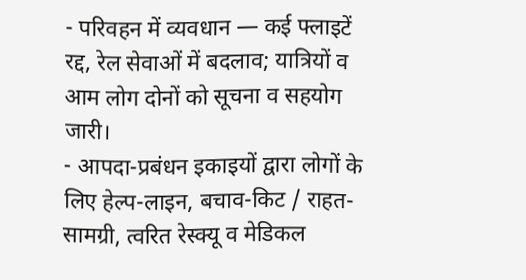- परिवहन में व्यवधान — कई फ्लाइटें रद्द, रेल सेवाओं में बदलाव; यात्रियों व आम लोग दोनों को सूचना व सहयोग जारी।
- आपदा-प्रबंधन इकाइयों द्वारा लोगों के लिए हेल्प-लाइन, बचाव-किट / राहत-सामग्री, त्वरित रेस्क्यू व मेडिकल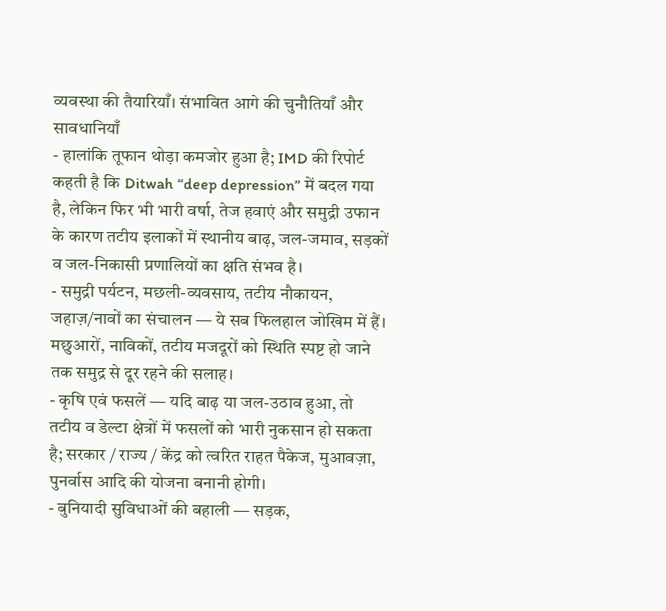व्यवस्था की तैयारियाँ। संभावित आगे की चुनौतियाँ और सावधानियाँ
- हालांकि तूफान थोड़ा कमजोर हुआ है; IMD की रिपोर्ट कहती है कि Ditwah “deep depression” में बदल गया है, लेकिन फिर भी भारी वर्षा, तेज हवाएं और समुद्री उफान के कारण तटीय इलाकों में स्थानीय बाढ़, जल-जमाव, सड़कों व जल-निकासी प्रणालियों का क्षति संभव है।
- समुद्री पर्यटन, मछली-व्यवसाय, तटीय नौकायन, जहाज़/नावों का संचालन — ये सब फिलहाल जोखिम में हैं। मछुआरों, नाविकों, तटीय मजदूरों को स्थिति स्पष्ट हो जाने तक समुद्र से दूर रहने की सलाह।
- कृषि एवं फसलें — यदि बाढ़ या जल-उठाव हुआ, तो तटीय व डेल्टा क्षेत्रों में फसलों को भारी नुकसान हो सकता है; सरकार / राज्य / केंद्र को त्वरित राहत पैकेज, मुआवज़ा, पुनर्वास आदि की योजना बनानी होगी।
- बुनियादी सुविधाओं की बहाली — सड़क,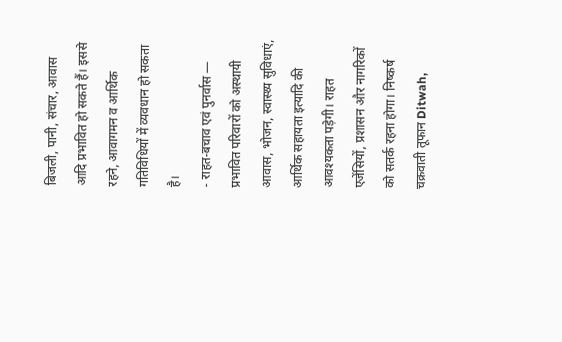बिजली, पानी, संचार, आवास आदि प्रभावित हो सकते हैं। इससे रहने, आवागमन व आर्थिक गतिविधियों में व्यवधान हो सकता है।
- राहत-बचाव एवं पुनर्वास — प्रभावित परिवारों को अस्थायी आवास, भोजन, स्वास्थ्य सुविधाएं, आर्थिक सहायता इत्यादि की आवश्यकता पड़ेगी। राहत एजेंसियों, प्रशासन और नागरिकों को सतर्क रहना होगा। निष्कर्ष
चक्रवाती तूफान Ditwah,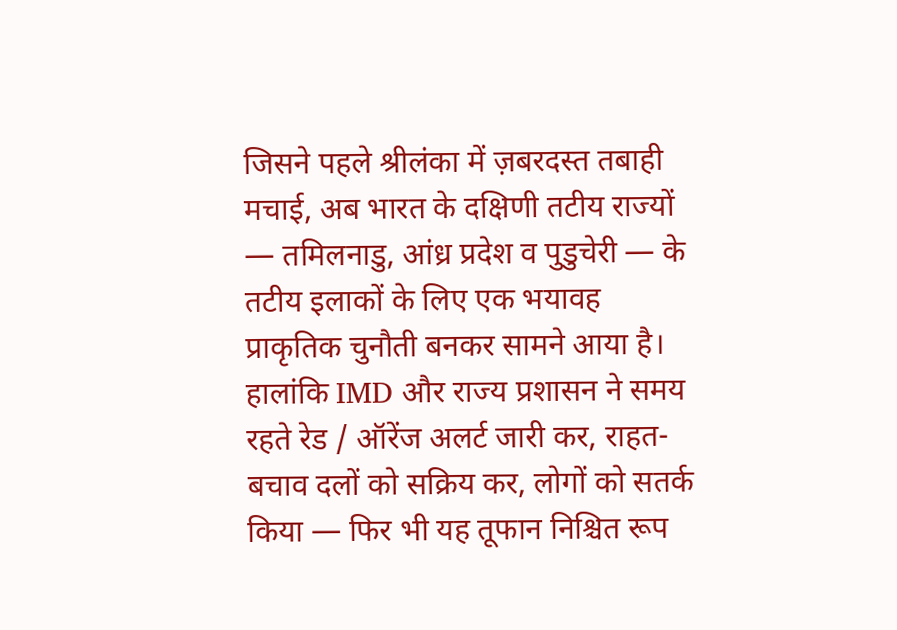जिसने पहले श्रीलंका में ज़बरदस्त तबाही मचाई, अब भारत के दक्षिणी तटीय राज्यों — तमिलनाडु, आंध्र प्रदेश व पुडुचेरी — के तटीय इलाकों के लिए एक भयावह प्राकृतिक चुनौती बनकर सामने आया है। हालांकि IMD और राज्य प्रशासन ने समय रहते रेड / ऑरेंज अलर्ट जारी कर, राहत-बचाव दलों को सक्रिय कर, लोगों को सतर्क किया — फिर भी यह तूफान निश्चित रूप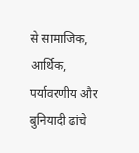से सामाजिक, आर्थिक, पर्यावरणीय और बुनियादी ढांचे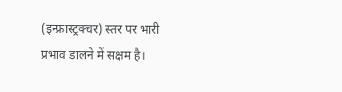(इन्फ्रास्ट्रक्चर) स्तर पर भारी प्रभाव डालने में सक्षम है।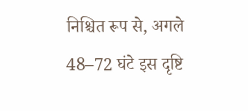निश्चित रूप से, अगले 48–72 घंटे इस दृष्टि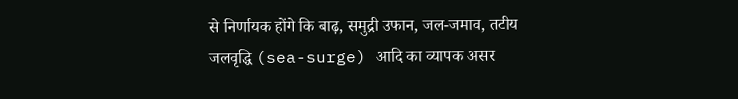से निर्णायक होंगे कि बाढ़, समुद्री उफान, जल-जमाव, तटीय जलवृद्धि (sea-surge) आदि का व्यापक असर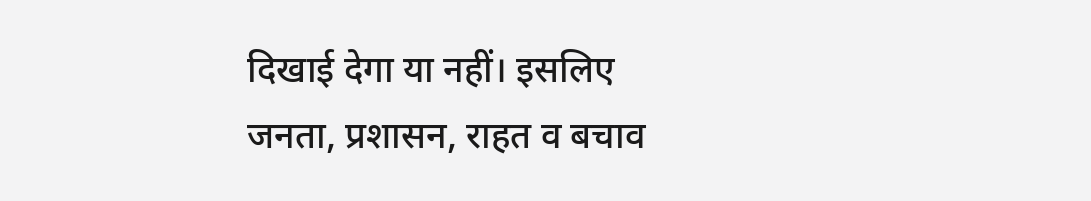दिखाई देगा या नहीं। इसलिए जनता, प्रशासन, राहत व बचाव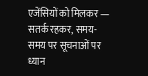एजेंसियों को मिलकर — सतर्क रहकर, समय-समय पर सूचनाओं पर ध्यान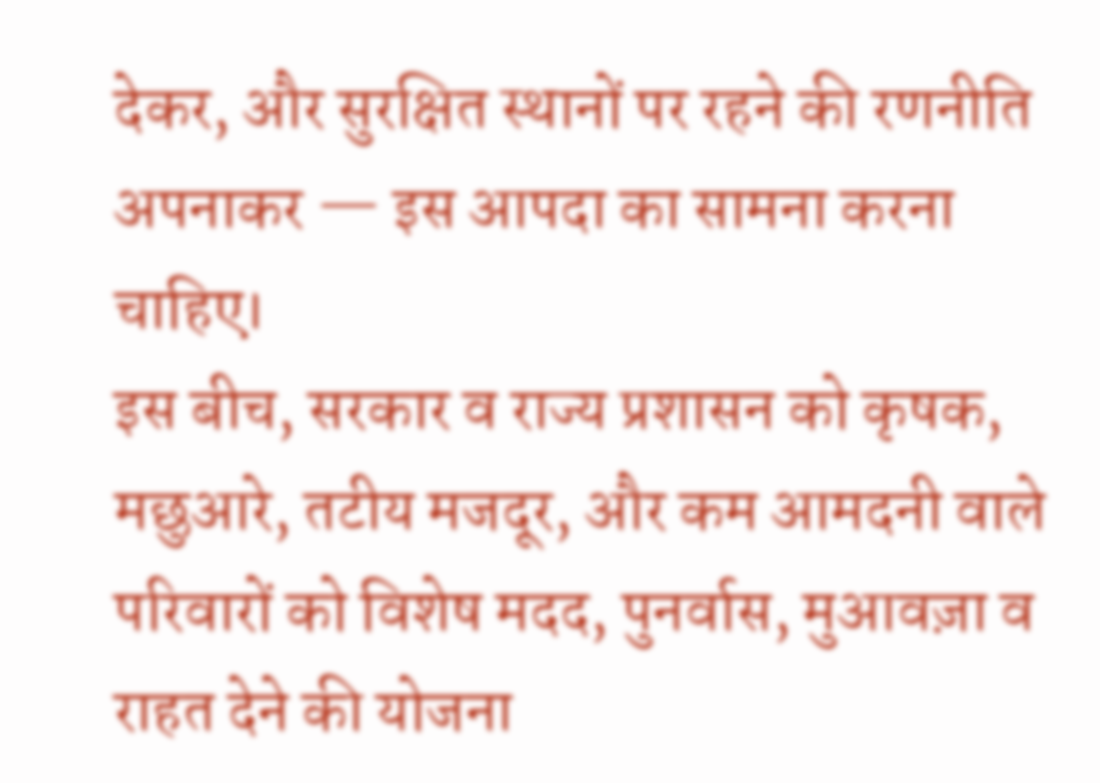देकर, और सुरक्षित स्थानों पर रहने की रणनीति अपनाकर — इस आपदा का सामना करना चाहिए।
इस बीच, सरकार व राज्य प्रशासन को कृषक, मछुआरे, तटीय मजदूर, और कम आमदनी वाले परिवारों को विशेष मदद, पुनर्वास, मुआवज़ा व राहत देने की योजना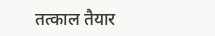तत्काल तैयार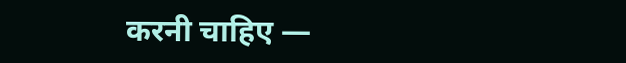करनी चाहिए —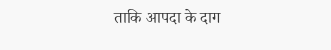ताकि आपदा के दाग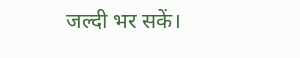जल्दी भर सकें।